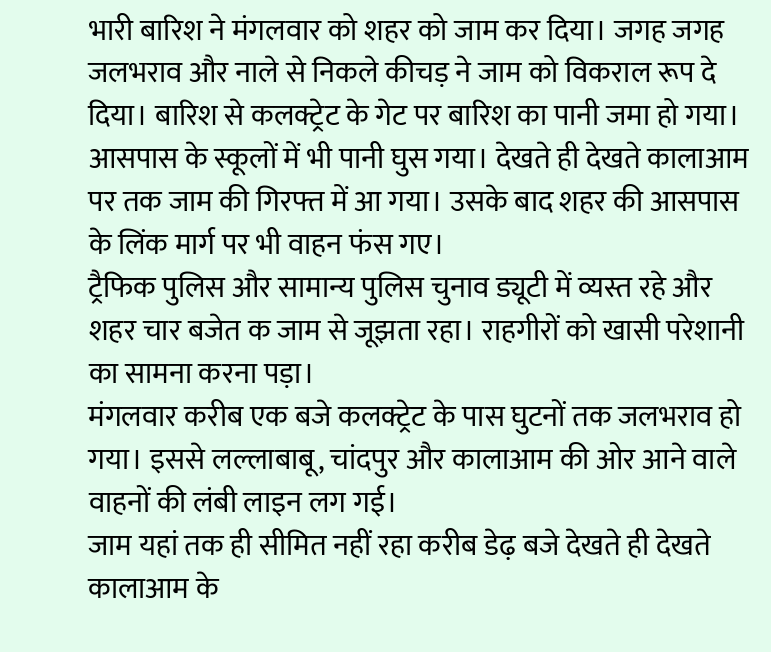भारी बारिश ने मंगलवार को शहर को जाम कर दिया। जगह जगह जलभराव और नाले से निकले कीचड़ ने जाम को विकराल रूप दे दिया। बारिश से कलक्ट्रेट के गेट पर बारिश का पानी जमा हो गया।
आसपास के स्कूलों में भी पानी घुस गया। देखते ही देखते कालाआम पर तक जाम की गिरफ्त में आ गया। उसके बाद शहर की आसपास के लिंक मार्ग पर भी वाहन फंस गए।
ट्रैफिक पुलिस और सामान्य पुलिस चुनाव ड्यूटी में व्यस्त रहे और शहर चार बजेत क जाम से जूझता रहा। राहगीरों को खासी परेशानी का सामना करना पड़ा।
मंगलवार करीब एक बजे कलक्ट्रेट के पास घुटनों तक जलभराव हो गया। इससे लल्लाबाबू, चांदपुर और कालाआम की ओर आने वाले वाहनों की लंबी लाइन लग गई।
जाम यहां तक ही सीमित नहीं रहा करीब डेढ़ बजे देखते ही देखते कालाआम के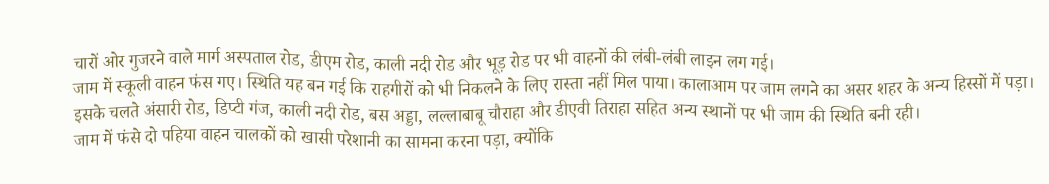चारों ओर गुजरने वाले मार्ग अस्पताल रोड, डीएम रोड, काली नदी रोड और भूड़ रोड पर भी वाहनों की लंबी-लंबी लाइन लग गई।
जाम में स्कूली वाहन फंस गए। स्थिति यह बन गई कि राहगीरों को भी निकलने के लिए रास्ता नहीं मिल पाया। कालाआम पर जाम लगने का असर शहर के अन्य हिस्सों में पड़ा।
इसके चलते अंसारी रोड, डिप्टी गंज, काली नदी रोड, बस अड्डा, लल्लाबाबू चौराहा और डीएवी तिराहा सहित अन्य स्थानों पर भी जाम की स्थिति बनी रही।
जाम में फंसे दो पहिया वाहन चालकों को खासी परेशानी का सामना करना पड़ा, क्योंकि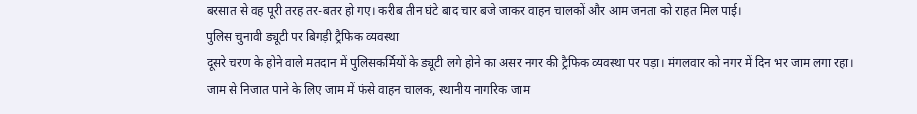बरसात से वह पूरी तरह तर-बतर हो गए। करीब तीन घंटे बाद चार बजे जाकर वाहन चालकों और आम जनता को राहत मिल पाई।
पुलिस चुनावी ड्यूटी पर बिगड़ी ट्रैफिक व्यवस्था
दूसरे चरण के होने वाले मतदान में पुलिसकर्मियों के ड्यूटी लगे होने का असर नगर की ट्रैफिक व्यवस्था पर पड़ा। मंगलवार को नगर में दिन भर जाम लगा रहा।
जाम से निजात पाने के लिए जाम में फंसे वाहन चालक, स्थानीय नागरिक जाम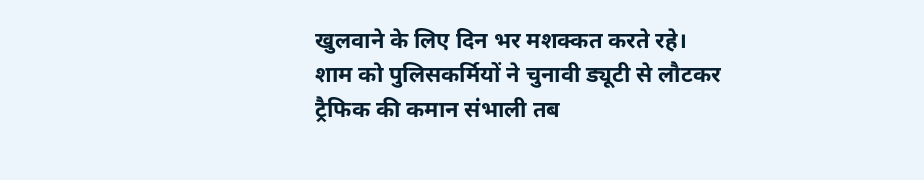खुलवाने के लिए दिन भर मशक्कत करते रहे।
शाम को पुलिसकर्मियों ने चुनावी ड्यूटी से लौटकर ट्रैफिक की कमान संभाली तब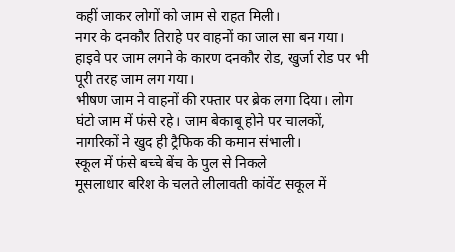कहीं जाकर लोगों को जाम से राहत मिली।
नगर के दनकौर तिराहे पर वाहनों का जाल सा बन गया। हाइवे पर जाम लगने के कारण दनकौर रोड, खुर्जा रोड पर भी पूरी तरह जाम लग गया।
भीषण जाम ने वाहनों की रफ्तार पर ब्रेक लगा दिया। लोग घंटो जाम में फंसे रहे। जाम बेकाबू होने पर चालकों, नागरिकों ने खुद ही ट्रैफिक की कमान संभाली।
स्कूल में फंसे बच्चे बेंच के पुल से निकले
मूसलाधार बरिश के चलते लीलावती कांवेंट सकूल में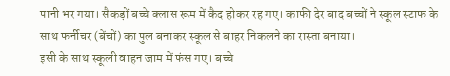पानी भर गया। सैकड़ों बच्चे क्लास रूम में कैद होकर रह गए। काफी देर बाद बच्चों ने स्कूल स्टाफ के साथ फर्नीचर (बेंचों) का पुल बनाकर स्कूल से बाहर निकलने का रास्ता बनाया।
इसी के साथ स्कूली वाहन जाम में फंस गए। बच्चे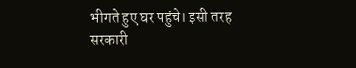भीगते हुए घर पहुंचे। इसी तरह सरकारी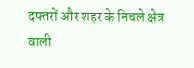दफ्तरों और शहर के निचले क्षेत्र वाली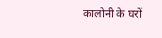कालोनी के घरों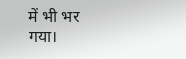में भी भर गया।